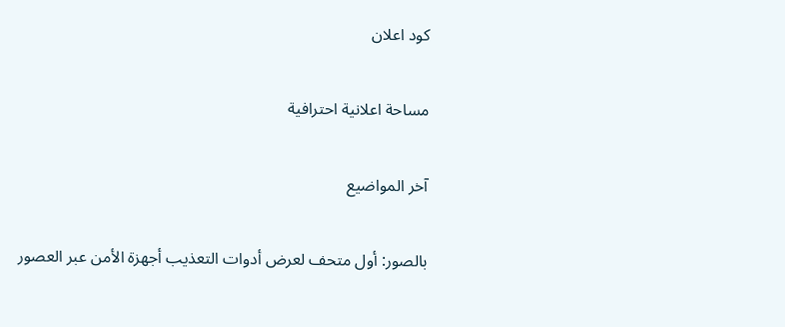كود اعلان

مساحة اعلانية احترافية

آخر المواضيع

بالصور: أول متحف لعرض أدوات التعذيب أجهزة الأمن عبر العصور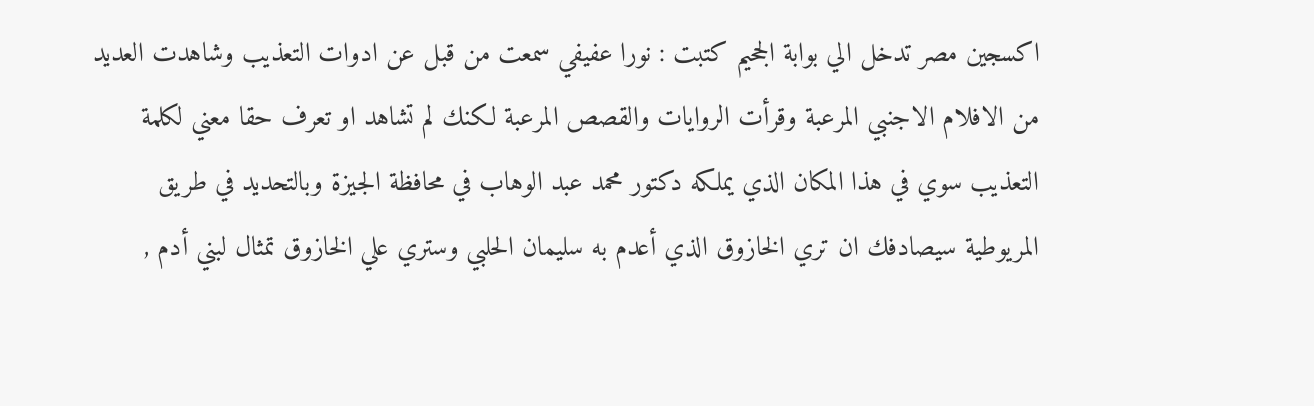اكسجين مصر تدخل الي بوابة الجحيم كتبت : نورا عفيفي سمعت من قبل عن ادوات التعذيب وشاهدت العديد من الافلام الاجنبي المرعبة وقرأت الروايات والقصص المرعبة لكنك لم تشاهد او تعرف حقا معني لكلمة التعذيب سوي في هذا المكان الذي يملكه دكتور محمد عبد الوهاب في محافظة الجيزة وبالتحديد في طريق المريوطية سيصادفك ان تري الخازوق الذي أعدم به سليمان الحلبي وستري علي الخازوق تمثال لبني أدم ,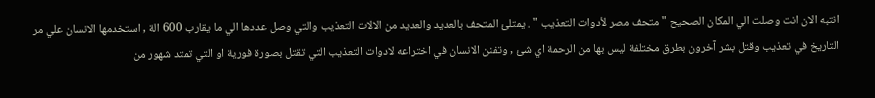انتبه الان انت وصلت الي المكان الصحيح " متحف مصر لأدوات التعذيب " . يمتلئ المتحف بالعديد والعديد من الالات التعذيب والتي وصل عددها الي ما يقارب 600 الة , استخدمها الانسان علي مر التاريخ في تعذيب وقتل بشر آخرون بطرق مختلفة ليس بها من الرحمة اي شئ , وتفنن الانسان في اختراعه لادوات التعذيب التي تقتل بصورة فورية او التي تمتد شهور من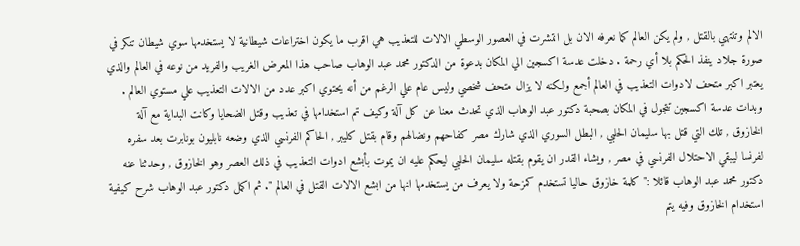الالم وتنتهي بالقتل , ولم يكن العالم كما نعرفه الان بل انتشرت في العصور الوسطي الالات للتعذيب هي اقرب ما يكون اختراعات شيطانية لا يستخدمها سوي شيطان تنكر في صورة جلاد ينفذ الحكم بلا أي رحمة . دخلت عدسة اكسجين الي المكان بدعوة من الدكتور محمد عبد الوهاب صاحب هذا المعرض الغريب والفريد من نوعه في العالم والذي يعتبر اكبر متحف لادوات التعذيب في العالم أجمع ولكنه لا يزال متحف شخصي وليس عام علي الرغم من أنه يحتوي اكبر عدد من الالات التعذيب علي مستوي العالم . وبدات عدسة اكسجين تتجول في المكان بصحبة دكتور عبد الوهاب الذي تحدث معنا عن كل آلة وكيف تم استخدامها في تعذيب وقتل الضحايا وكانت البداية مع آلة الخازوق , تلك التي قتل بها سليمان الحلبي , البطل السوري الذي شارك مصر كفاحهم ونضالهم وقام بقتل كليبر , الحاكم الفرنسي الذي وضعه نابليون بونابرت بعد سفره لفرنسا ليبقي الاحتلال الفرنسي في مصر , ويشاء القدر ان يقوم بقتله سليمان الحلبي ليحكم عليه ان يموت بأبشع ادوات التعذيب في ذلك العصر وهو الخازوق , وحدثنا عنه دكتور محمد عبد الوهاب قائلا :" كلمة خازوق حاليا تستخدم كمزحة ولا يعرف من يستخدمها انها من ابشع الالات القتل في العالم ". ثم اكمل دكتور عبد الوهاب شرح كيفية استخدام الخازوق وفيه يتم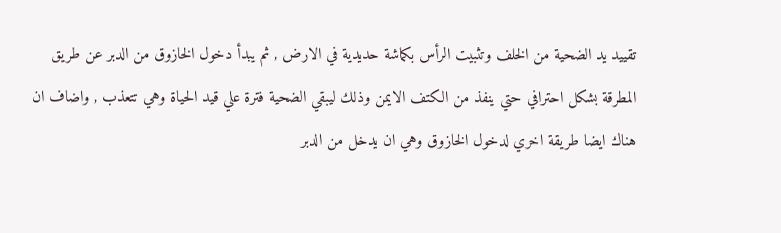تقييد يد الضحية من الخلف وتثبيت الرأس بكماشة حديدية في الارض , ثم يبدأ دخول الخازوق من الدبر عن طريق المطرقة بشكل احترافي حتي ينفذ من الكتف الايمن وذلك ليبقي الضحية فترة علي قيد الحياة وهي تتعذب , واضاف ان هناك ايضا طريقة اخري لدخول الخازوق وهي ان يدخل من الدبر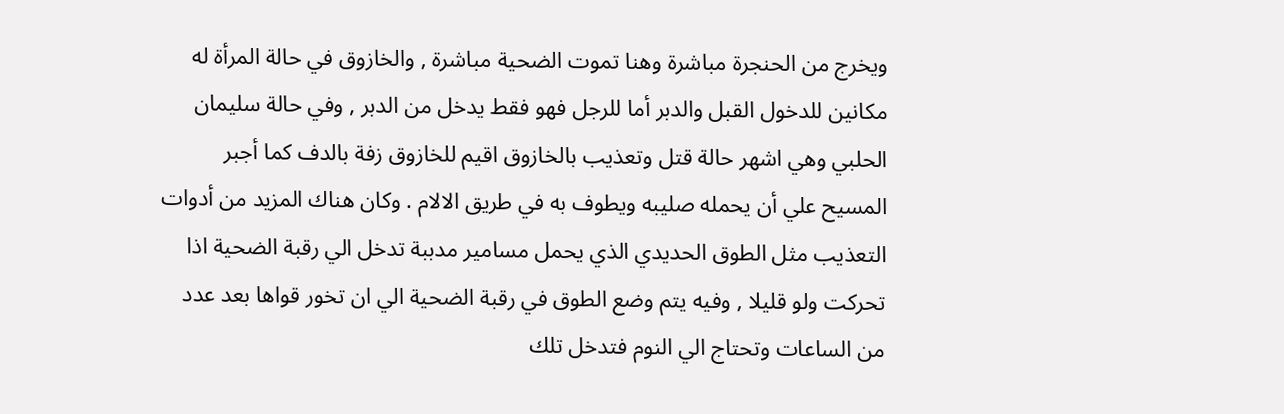ويخرج من الحنجرة مباشرة وهنا تموت الضحية مباشرة , والخازوق في حالة المرأة له مكانين للدخول القبل والدبر أما للرجل فهو فقط يدخل من الدبر , وفي حالة سليمان الحلبي وهي اشهر حالة قتل وتعذيب بالخازوق اقيم للخازوق زفة بالدف كما أجبر المسيح علي أن يحمله صليبه ويطوف به في طريق الالام . وكان هناك المزيد من أدوات التعذيب مثل الطوق الحديدي الذي يحمل مسامير مدببة تدخل الي رقبة الضحية اذا تحركت ولو قليلا , وفيه يتم وضع الطوق في رقبة الضحية الي ان تخور قواها بعد عدد من الساعات وتحتاج الي النوم فتدخل تلك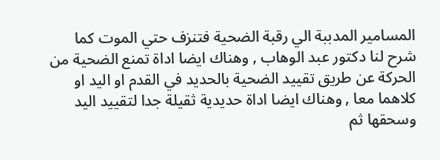المسامير المدببة الي رقبة الضحية فتنزف حتي الموت كما شرح لنا دكتور عبد الوهاب , وهناك ايضا اداة تمنع الضحية من الحركة عن طريق تقييد الضحية بالحديد في القدم او اليد او كلاهما معا , وهناك ايضا اداة حديدية ثقيلة جدا لتقييد اليد وسحقها ثم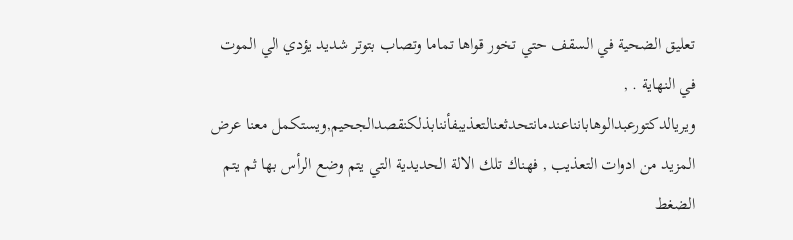تعليق الضحية في السقف حتي تخور قواها تماما وتصاب بتوتر شديد يؤدي الي الموت في النهاية . , ويريالدكتورعبدالوهابانناعندمانتحدثعنالتعذيبفأننابذلكنقصدالجحيم,ويستكمل معنا عرض المزيد من ادوات التعذيب , فهناك تلك الالة الحديدية التي يتم وضع الرأس بها ثم يتم الضغط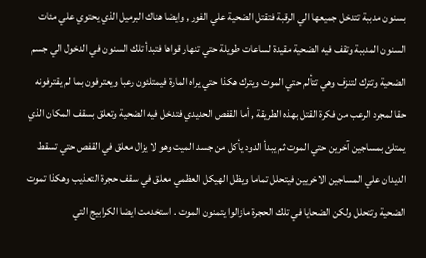بسنون مدببة تتدخل جميعها الي الرقبة فتقتل الضحية علي الفور , وايضا هناك البرميل الذي يحتوي علي مئات السنون المدببة وتقف فيه الضحية مقيدة لساعات طويلة حتي تنهار قواها فتبدأ تلك السنون في الدخول الي جسم الضحية وتترك لتنزف وهي تتألم حتي الموت ويترك هكذا حتي يراه المارة فيمتلئون رعبا ويعترفون بما لم يقترفونه حقا لمجرد الرعب من فكرة القتل بهذه الطريقة , أما القفص الحديدي فتدخل فيه الضحية وتعلق بسقف المكان الذي يمتلئ بمساجين آخرين حتي الموت ثم يبدأ الدود يأكل من جسد الميت وهو لا يزال معلق في القفص حتي تسقط الديدان علي المساجين الاخريين فيتحلل تماما ويظل الهيكل العظمي معلق في سقف حجرة التعذيب وهكذا تموت الضحية وتتحلل ولكن الضحايا في تلك الحجرة مازالوا يتمنون الموت . استخدمت ايضا الكرابيج التي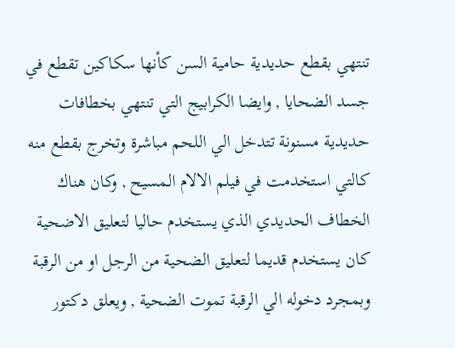تنتهي بقطع حديدية حامية السن كأنها سكاكين تقطع في جسد الضحايا , وايضا الكرابيج التي تنتهي بخطافات حديدية مسنونة تتدخل الي اللحم مباشرة وتخرج بقطع منه كالتي استخدمت في فيلم الالام المسيح , وكان هناك الخطاف الحديدي الذي يستخدم حاليا لتعليق الاضحية كان يستخدم قديما لتعليق الضحية من الرجل او من الرقبة وبمجرد دخوله الي الرقبة تموت الضحية , ويعلق دكتور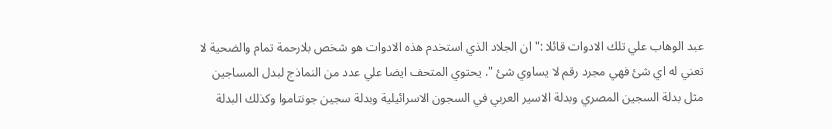عبد الوهاب علي تلك الادوات قائلا :" ان الجلاد الذي استخدم هذه الادوات هو شخص بلارحمة تمام والضحية لا تعني له اي شئ فهي مجرد رقم لا يساوي شئ ". يحتوي المتحف ايضا علي عدد من النماذج لبدل المساجين مثل بدلة السجين المصري وبدلة الاسير العربي في السجون الاسرائيلية وبدلة سجين جونتاموا وكذلك البدلة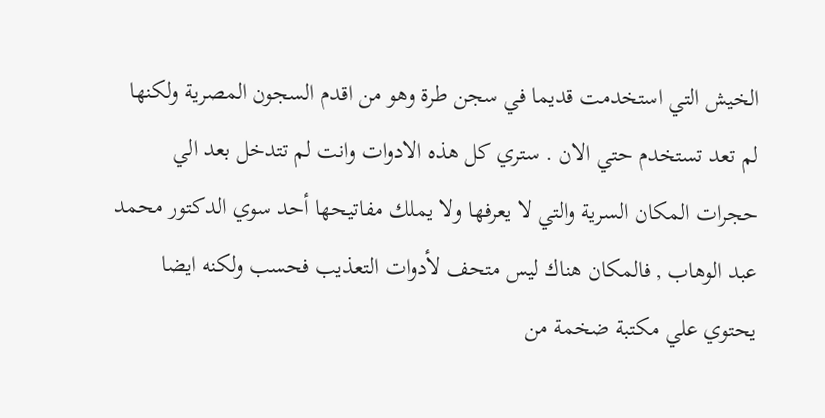الخيش التي استخدمت قديما في سجن طرة وهو من اقدم السجون المصرية ولكنها لم تعد تستخدم حتي الان . ستري كل هذه الادوات وانت لم تتدخل بعد الي حجرات المكان السرية والتي لا يعرفها ولا يملك مفاتيحها أحد سوي الدكتور محمد عبد الوهاب , فالمكان هناك ليس متحف لأدوات التعذيب فحسب ولكنه ايضا يحتوي علي مكتبة ضخمة من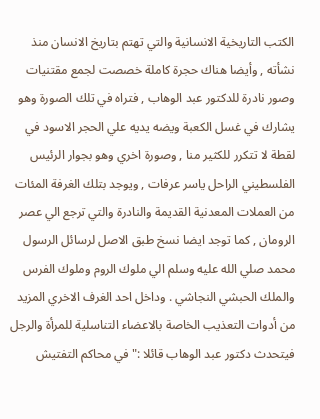الكتب التاريخية الانسانية والتي تهتم بتاريخ الانسان منذ نشأته , وأيضا هناك حجرة كاملة خصصت لجمع مقتنيات وصور نادرة للدكتور عبد الوهاب , فتراه في تلك الصورة وهو يشارك في غسل الكعبة ويضه يديه علي الحجر الاسود في لقطة لا تتكرر للكثير منا , وصورة اخري وهو بجوار الرئيس الفلسطيني الراحل ياسر عرفات , ويوجد بتلك الغرفة المئات من العملات المعدنية القديمة والنادرة والتي ترجع الي عصر الرومان , كما توجد ايضا نسخ طبق الاصل لرسائل الرسول محمد صلي الله عليه وسلم الي ملوك الروم وملوك الفرس والملك الحبشي النجاشي . وداخل احد الغرف الاخري المزيد من أدوات التعذيب الخاصة بالاعضاء التناسلية للمرأة والرجل فيتحدث دكتور عبد الوهاب قائلا :" في محاكم التفتيش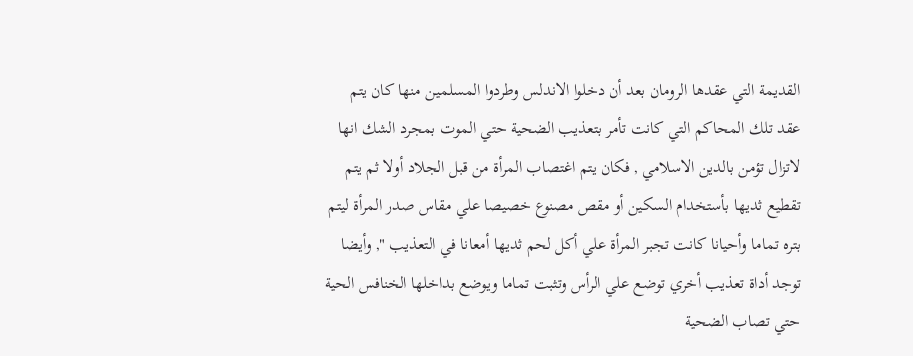القديمة التي عقدها الرومان بعد أن دخلوا الاندلس وطردوا المسلمين منها كان يتم عقد تلك المحاكم التي كانت تأمر بتعذيب الضحية حتي الموت بمجرد الشك انها لاتزال تؤمن بالدين الاسلامي , فكان يتم اغتصاب المرأة من قبل الجلاد أولا ثم يتم تقطيع ثديها بأستخدام السكين أو مقص مصنوع خصيصا علي مقاس صدر المرأة ليتم بتره تماما وأحيانا كانت تجبر المرأة علي أكل لحم ثديها أمعانا في التعذيب ", وأيضا توجد أداة تعذيب أخري توضع علي الرأس وتثبت تماما ويوضع بداخلها الخنافس الحية حتي تصاب الضحية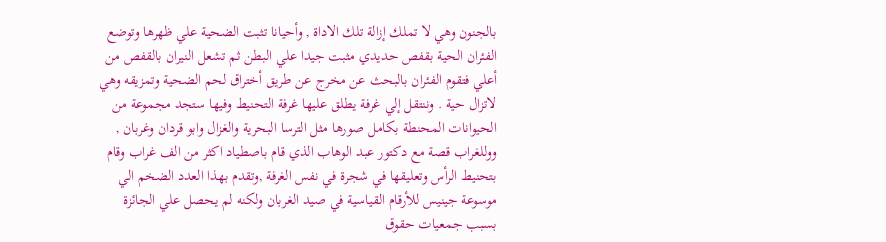بالجنون وهي لا تملك إزالة تلك الاداة , وأحيانا تثبت الضحية علي ظهرها وتوضع الفئران الحية بقفص حديدي مثبت جيدا علي البطن ثم تشعل النيران بالقفص من أعلي فتقوم الفئران بالبحث عن مخرج عن طريق أختراق لحم الضحية وتمزيقه وهي لاتزال حية . وننتقل إلي غرفة يطلق عليها غرفة التحنيط وفيها ستجد مجموعة من الحيوانات المحنطة بكامل صورها مثل الترسا البحرية والغزال وابو قردان وغربان , ووللغراب قصة مع دكتور عبد الوهاب الذي قام باصطياد اكثر من الف غراب وقام بتحنيط الرأس وتعليقها في شجرة في نفس الغرفة ,وتقدم بهذا العدد الضخم الي موسوعة جينيس للأرقام القياسية في صيد الغربان ولكنه لم يحصل علي الجائزة بسبب جمعيات حقوق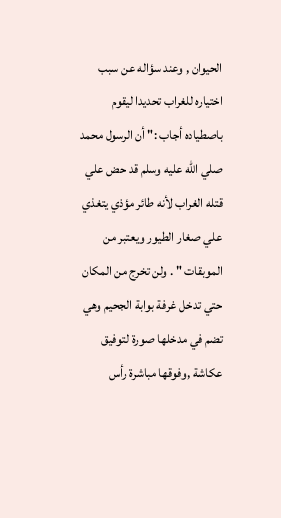الحيوان , وعند سؤاله عن سبب اختياره للغراب تحديدا ليقوم باصطياده أجاب :" أن الرسول محمد صلي الله عليه وسلم قد حض علي قتله الغراب لأنه طائر مؤذي يتغذي علي صغار الطيور ويعتبر من الموبقات " . ولن تخرج من المكان حتي تدخل غرفة بوابة الجحيم وهي تضم في مدخلها صورة لتوفيق عكاشة ,وفوقها مباشرة رأس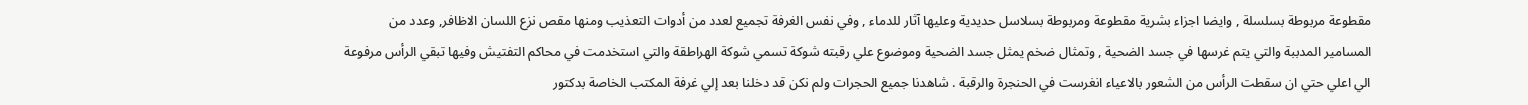مقطوعة مربوطة بسلسلة , وايضا اجزاء بشرية مقطوعة ومربوطة بسلاسل حديدية وعليها آثار للدماء , وفي نفس الغرفة تجميع لعدد من أدوات التعذيب ومنها مقص نزع اللسان الاظافر, وعدد من المسامير المدببة والتي يتم غرسها في جسد الضحية , وتمثال ضخم يمثل جسد الضحية وموضوع علي رقبته شوكة تسمي شوكة الهراطقة والتي استخدمت في محاكم التفتيش وفيها تبقي الرأس مرفوعة الي اعلي حتي ان سقطت الرأس من الشعور بالاعياء انغرست في الحنجرة والرقبة . شاهدنا جميع الحجرات ولم نكن قد دخلنا بعد إلي غرفة المكتب الخاصة بدكتور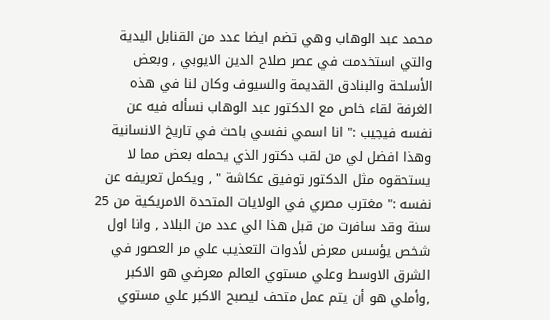محمد عبد الوهاب وهي تضم ايضا عدد من القنابل اليدية والتي استخدمت في عصر صلاح الدين الايوبي , وبعض الأسلحة والبنادق القديمة والسيوف وكان لنا في هذه الغرفة لقاء خاص مع الدكتور عبد الوهاب نسأله فيه عن نفسه فيجيب :" انا اسمي نفسي باحث في تاريخ الانسانية وهذا افضل لي من لقب دكتور الذي يحمله بعض مما لا يستحقوه مثل الدكتور توفيق عكاشة " , ويكمل تعريفه عن نفسه :" مغترب مصري في الولايات المتحدة الامريكية من 25 سنة وقد سافرت من قبل هذا الي عدد من البلاد , وانا اول شخص يؤسس معرض لأدوات التعذيب علي مر العصور في الشرق الاوسط وعلي مستوي العالم معرضي هو الاكبر ,وأملي هو أن يتم عمل متحف ليصبح الاكبر علي مستوي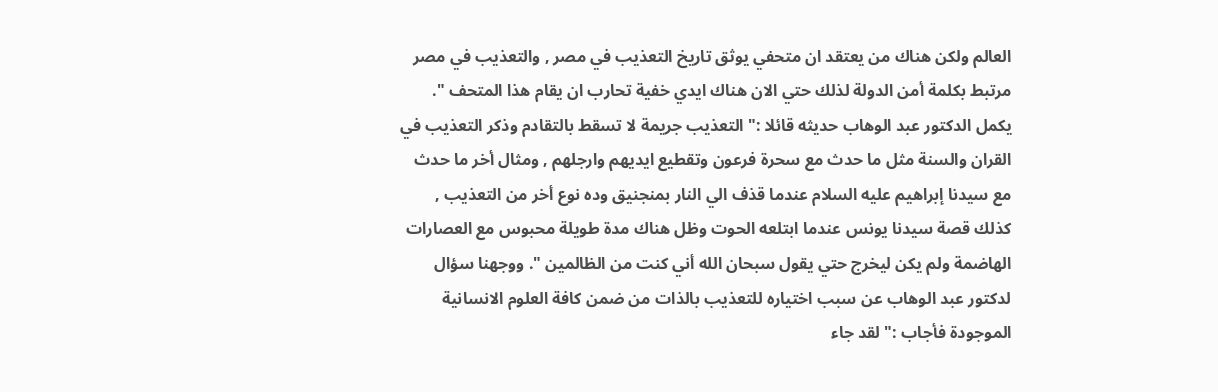العالم ولكن هناك من يعتقد ان متحفي يوثق تاريخ التعذيب في مصر , والتعذيب في مصر مرتبط بكلمة أمن الدولة لذلك حتي الان هناك ايدي خفية تحارب ان يقام هذا المتحف ". يكمل الدكتور عبد الوهاب حديثه قائلا :" التعذيب جريمة لا تسقط بالتقادم وذكر التعذيب في القران والسنة مثل ما حدث مع سحرة فرعون وتقطيع ايديهم وارجلهم , ومثال أخر ما حدث مع سيدنا إبراهيم عليه السلام عندما قذف الي النار بمنجنيق وده نوع أخر من التعذيب , كذلك قصة سيدنا يونس عندما ابتلعه الحوت وظل هناك مدة طويلة محبوس مع العصارات الهاضمة ولم يكن ليخرج حتي يقول سبحان الله أني كنت من الظالمين ". ووجهنا سؤال لدكتور عبد الوهاب عن سبب اختياره للتعذيب بالذات من ضمن كافة العلوم الانسانية الموجودة فأجاب :" لقد جاء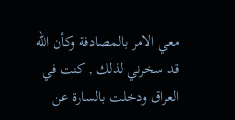معي الامر بالمصادفة وكأن الله قد سخرني لذلك , كنت في العراق ودخلت بالسارة عن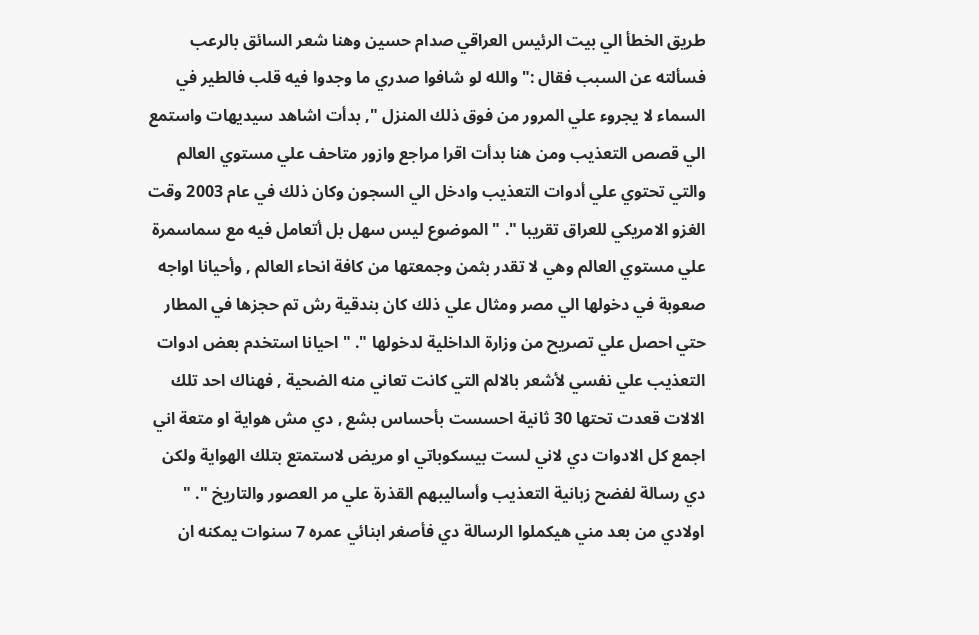طريق الخطأ الي بيت الرئيس العراقي صدام حسين وهنا شعر السائق بالرعب فسألته عن السبب فقال :" والله لو شافوا صدري ما وجدوا فيه قلب فالطير في السماء لا يجروء علي المرور من فوق ذلك المنزل ", بدأت اشاهد سيديهات واستمع الي قصص التعذيب ومن هنا بدأت اقرا مراجع وازور متاحف علي مستوي العالم والتي تحتوي علي أدوات التعذيب وادخل الي السجون وكان ذلك في عام 2003 وقت الغزو الامريكي للعراق تقريبا ". " الموضوع ليس سهل بل أتعامل فيه مع سماسمرة علي مستوي العالم وهي لا تقدر بثمن وجمعتها من كافة انحاء العالم , وأحيانا اواجه صعوبة في دخولها الي مصر ومثال علي ذلك كان بندقية رش تم حجزها في المطار حتي احصل علي تصريح من وزارة الداخلية لدخولها ". " احيانا استخدم بعض ادوات التعذيب علي نفسي لأشعر بالالم التي كانت تعاني منه الضحية , فهناك احد تلك الالات قعدت تحتها 30 ثانية احسست بأحساس بشع , دي مش هواية او متعة اني اجمع كل الادوات دي لاني لست بيسكوباتي او مريض لاستمتع بتلك الهواية ولكن دي رسالة لفضح زبانية التعذيب وأساليبهم القذرة علي مر العصور والتاريخ ". " اولادي من بعد مني هيكملوا الرسالة دي فأصغر ابنائي عمره 7 سنوات يمكنه ان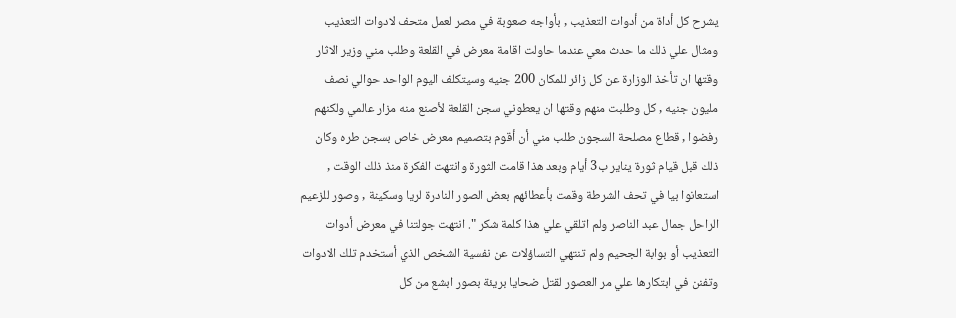يشرح كل أداة من أدوات التعذيب , بأواجه صعوبة في مصر لعمل متحف لادوات التعذيب ومثال علي ذلك ما حدث معي عندما حاولت اقامة معرض في القلعة وطلب مني وزير الاثار وقتها ان تأخذ الوزارة عن كل زائر للمكان 200 جنيه وسيتكلف اليوم الواحد حوالي نصف مليون جنيه , كل وطلبت منهم وقتها ان يعطوني سجن القلعة لأصنع منه مزار عالمي ولكنهم رفضوا , قطاع مصلحة السجون طلب مني أن أقوم بتصميم معرض خاص بسجن طره وكان ذلك قبل قيام ثورة يناير ب3 أيام وبعد هذا قامت الثورة وانتهت الفكرة منذ ذلك الوقت , استعانوا بيا في تحف الشرطة وقمت بأعطائهم بعض الصور النادرة لريا وسكينة , وصور للزعيم الراحل جمال عبد الناصر ولم اتلقي علي هذا كلمة شكر ". انتهت جولتنا في معرض أدوات التعذيب أو بوابة الجحيم ولم تنتهي التساؤلات عن نفسية الشخص الذي أستخدم تلك الادوات وتفنن في ابتكارها علي مر العصور لقتل ضحايا بريئة بصور ابشع من كل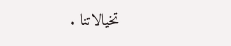تخيالاتنا .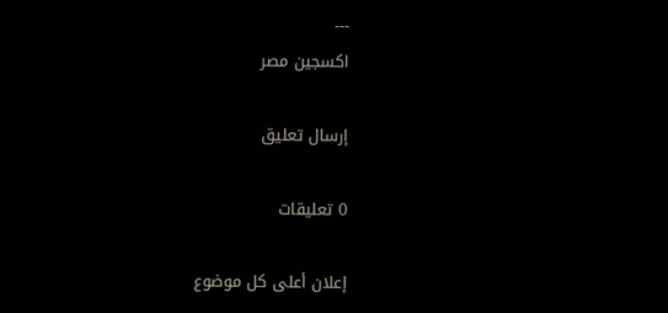---
اكسجين مصر

إرسال تعليق

0 تعليقات

إعلان أعلى كل موضوع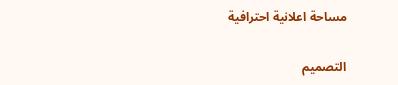مساحة اعلانية احترافية

التصميم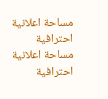مساحة اعلانية احترافية
مساحة اعلانية احترافية